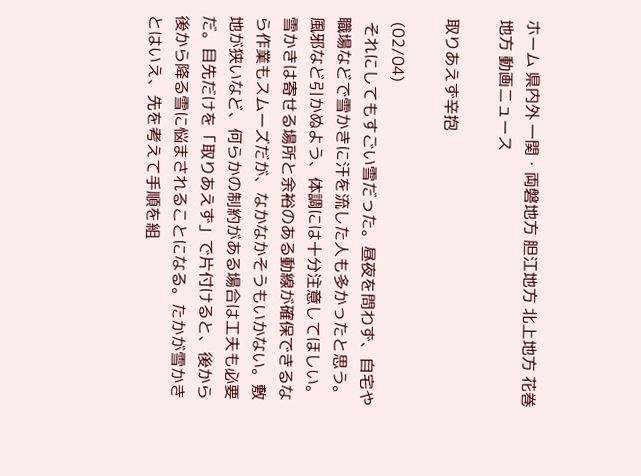ホーム 県内外 一関・両磐地方 胆江地方 北上地方 花巻地方 動画ニュース

取りあえず辛抱

 (02/04)
 それにしてもすごい雪だった。昼夜を問わず、自宅や職場などで雪かきに汗を流した人も多かったと思う。風邪など引かぬよう、体調には十分注意してほしい。雪かきは寄せる場所と余裕のある動線が確保できるなら作業もスムーズだが、なかなかそうもいかない。敷地が狭いなど、何らかの制約がある場合は工夫も必要だ。目先だけを「取りあえず」で片付けると、後から後から降る雪に悩まされることになる。たかが雪かきとはいえ、先を考えて手順を組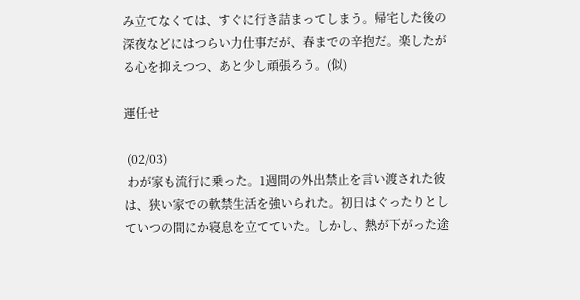み立てなくては、すぐに行き詰まってしまう。帰宅した後の深夜などにはつらい力仕事だが、春までの辛抱だ。楽したがる心を抑えつつ、あと少し頑張ろう。(似)

運任せ

 (02/03)
 わが家も流行に乗った。1週間の外出禁止を言い渡された彼は、狭い家での軟禁生活を強いられた。初日はぐったりとしていつの間にか寝息を立てていた。しかし、熱が下がった途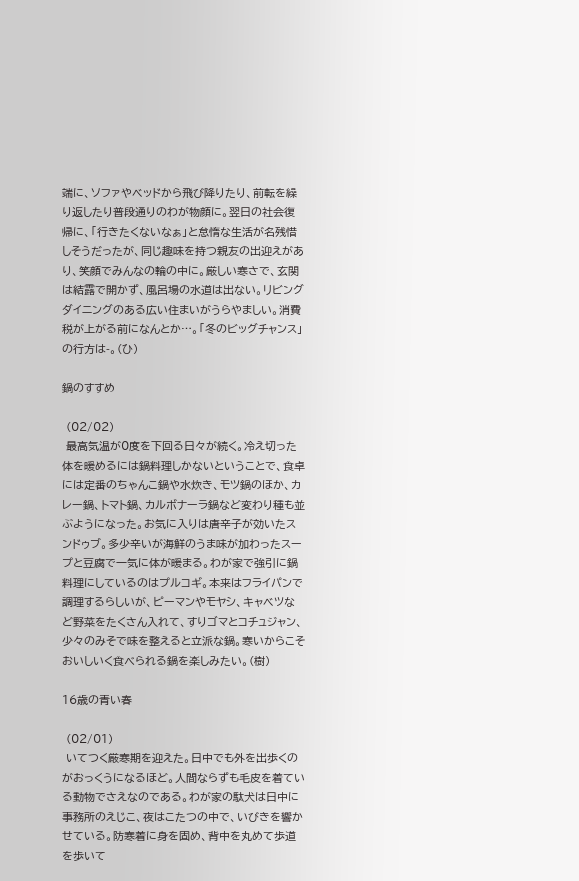端に、ソファやベッドから飛び降りたり、前転を繰り返したり普段通りのわが物顔に。翌日の社会復帰に、「行きたくないなぁ」と怠惰な生活が名残惜しそうだったが、同じ趣味を持つ親友の出迎えがあり、笑顔でみんなの輪の中に。厳しい寒さで、玄関は結露で開かず、風呂場の水道は出ない。リビングダイニングのある広い住まいがうらやましい。消費税が上がる前になんとか…。「冬のビッグチャンス」の行方は-。(ひ)

鍋のすすめ

 (02/02)
 最高気温が0度を下回る日々が続く。冷え切った体を暖めるには鍋料理しかないということで、食卓には定番のちゃんこ鍋や水炊き、モツ鍋のほか、カレー鍋、トマト鍋、カルボナーラ鍋など変わり種も並ぶようになった。お気に入りは唐辛子が効いたスンドゥブ。多少辛いが海鮮のうま味が加わったスープと豆腐で一気に体が暖まる。わが家で強引に鍋料理にしているのはプルコギ。本来はフライパンで調理するらしいが、ピーマンやモヤシ、キャベツなど野菜をたくさん入れて、すりゴマとコチュジャン、少々のみそで味を整えると立派な鍋。寒いからこそおいしいく食べられる鍋を楽しみたい。(樹)

16歳の青い春

 (02/01)
 いてつく厳寒期を迎えた。日中でも外を出歩くのがおっくうになるほど。人間ならずも毛皮を着ている動物でさえなのである。わが家の駄犬は日中に事務所のえじこ、夜はこたつの中で、いびきを響かせている。防寒着に身を固め、背中を丸めて歩道を歩いて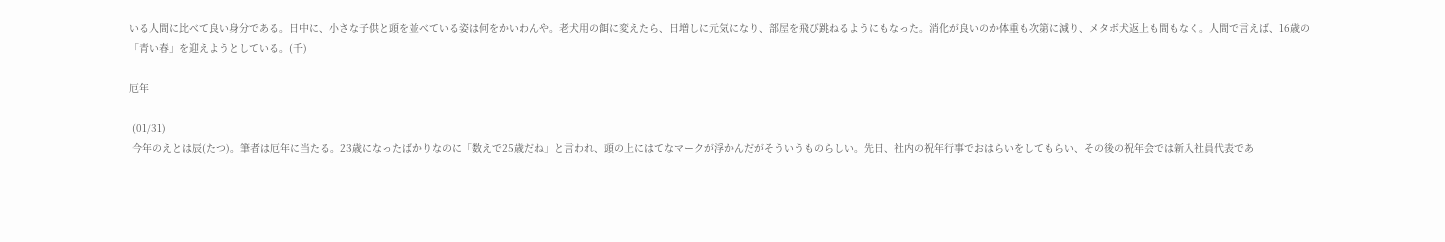いる人間に比べて良い身分である。日中に、小さな子供と頭を並べている姿は何をかいわんや。老犬用の餌に変えたら、日増しに元気になり、部屋を飛び跳ねるようにもなった。消化が良いのか体重も次第に減り、メタボ犬返上も間もなく。人間で言えば、16歳の「青い春」を迎えようとしている。(千)

厄年

 (01/31)
 今年のえとは辰(たつ)。筆者は厄年に当たる。23歳になったばかりなのに「数えで25歳だね」と言われ、頭の上にはてなマークが浮かんだがそういうものらしい。先日、社内の祝年行事でおはらいをしてもらい、その後の祝年会では新入社員代表であ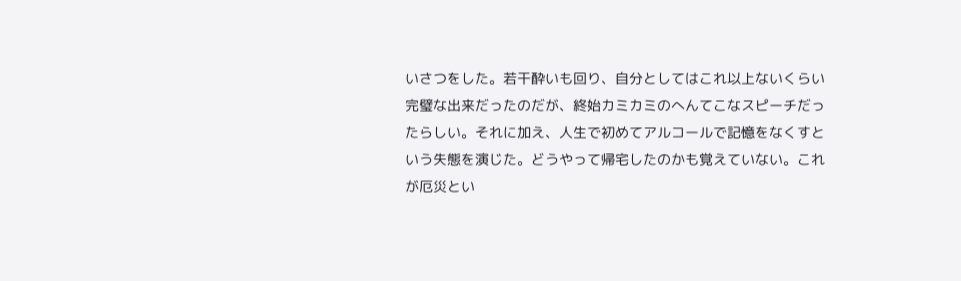いさつをした。若干酔いも回り、自分としてはこれ以上ないくらい完璧な出来だったのだが、終始カミカミのへんてこなスピーチだったらしい。それに加え、人生で初めてアルコールで記憶をなくすという失態を演じた。どうやって帰宅したのかも覚えていない。これが厄災とい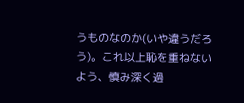うものなのか(いや違うだろう)。これ以上恥を重ねないよう、慎み深く過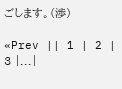ごします。(渉)

«Prev || 1 | 2 | 3 |...|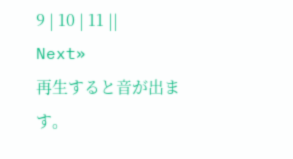9 | 10 | 11 || Next»
再生すると音が出ます。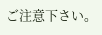ご注意下さい。